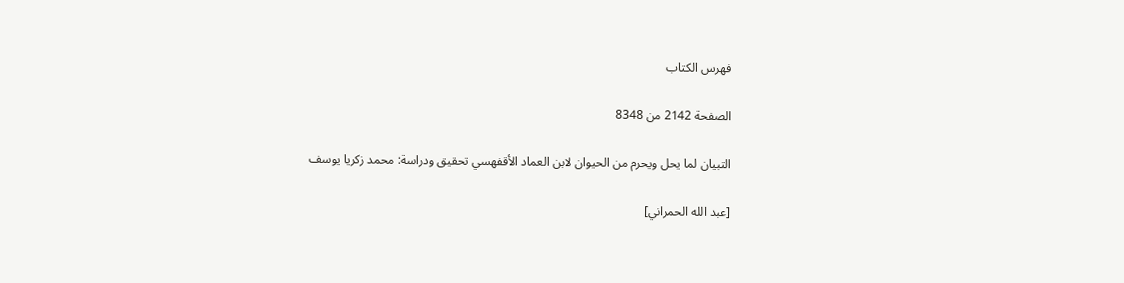فهرس الكتاب

الصفحة 2142 من 8348

التبيان لما يحل ويحرم من الحيوان لابن العماد الأقفهسي تحقيق ودراسة: محمد زكريا يوسف

[عبد الله الحمراني]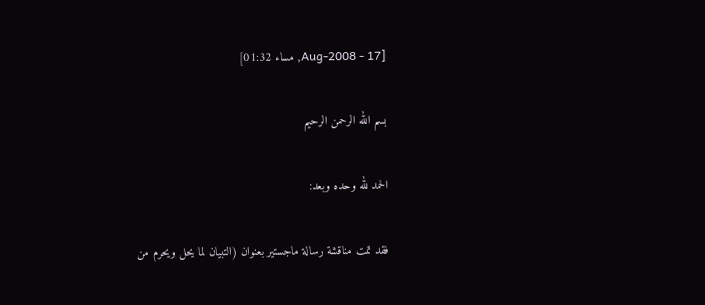[17 - Aug-2008, مساء 01:32]

بسم الله الرحمن الرحيم

الحمد لله وحده وبعد:

فقد تمت مناقشة رسالة ماجستير بعنوان (التبيان لما يحل ويحرم من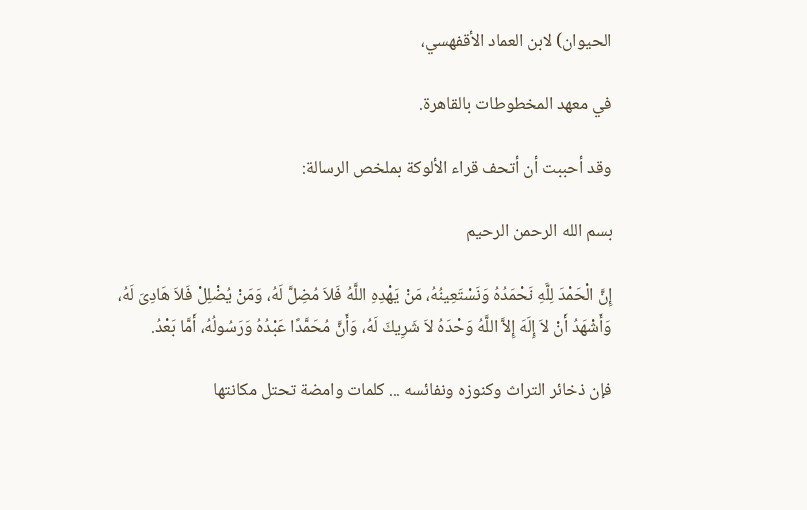الحيوان) لابن العماد الأقفهسي،

في معهد المخطوطات بالقاهرة.

وقد أحببت أن أتحف قراء الألوكة بملخص الرسالة:

بسم الله الرحمن الرحيم

إِنَّ الْحَمْدَ لِلَّهِ نَحْمَدُهُ وَنَسْتَعِينُهُ، مَنْ يَهْدِهِ اللَّهُ فَلاَ مُضِلَّ لَهُ، وَمَنْ يُضْلِلْ فَلاَ هَادِىَ لَهُ، وَأَشْهَدُ أَنْ لاَ إِلَهَ إِلاَّ اللَّهُ وَحْدَهُ لاَ شَرِيكَ لَهُ، وَأَنَّ مُحَمَّدًا عَبْدُهُ وَرَسُولُهُ، أَمَّا بَعْدُ.

فإن ذخائر التراث وكنوزه ونفائسه ... كلمات وامضة تحتل مكانتها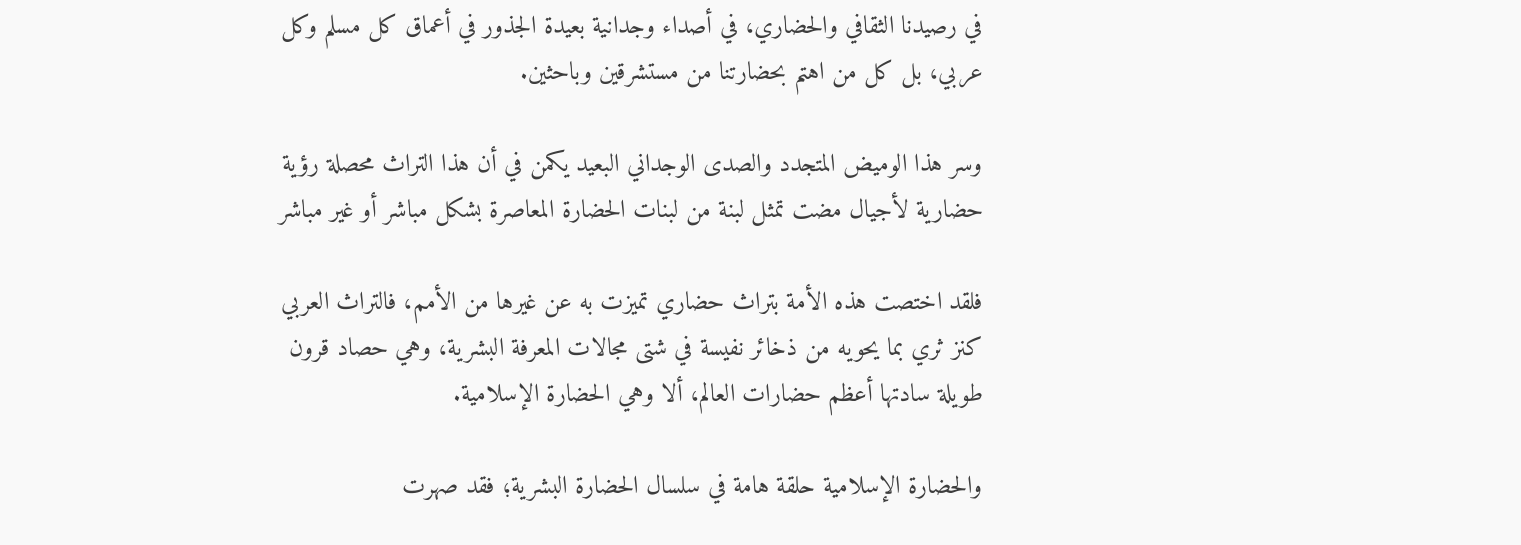في رصيدنا الثقافي والحضاري، في أصداء وجدانية بعيدة الجذور في أعماق كل مسلم وكل عربي، بل كل من اهتم بحضارتنا من مستشرقين وباحثين.

وسر هذا الوميض المتجدد والصدى الوجداني البعيد يكمن في أن هذا التراث محصلة رؤية حضارية لأجيال مضت تمثل لبنة من لبنات الحضارة المعاصرة بشكل مباشر أو غير مباشر

فلقد اختصت هذه الأمة بتراث حضاري تميزت به عن غيرها من الأمم، فالتراث العربي كنز ثري بما يحويه من ذخائر نفيسة في شتى مجالات المعرفة البشرية، وهي حصاد قرون طويلة سادتها أعظم حضارات العالم، ألا وهي الحضارة الإسلامية.

والحضارة الإسلامية حلقة هامة في سلسال الحضارة البشرية؛ فقد صهرت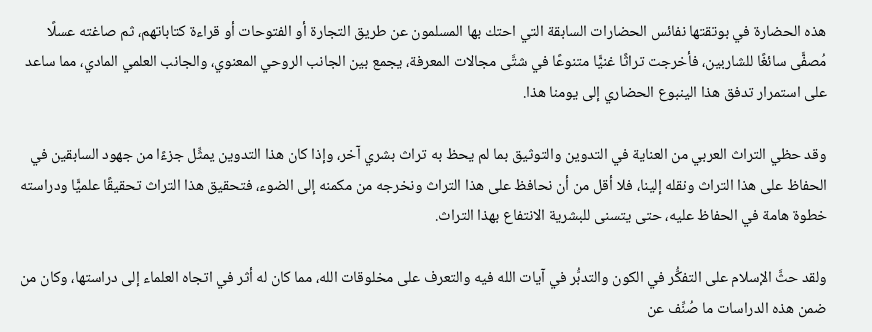هذه الحضارة في بوتقتها نفائس الحضارات السابقة التي احتك بها المسلمون عن طريق التجارة أو الفتوحات أو قراءة كتاباتهم، ثم صاغته عسلًا مُصفًّى سائغًا للشاربين، فأخرجت تراثًا غنيًّا متنوعًا في شتَّى مجالات المعرفة، يجمع بين الجانب الروحي المعنوي، والجانب العلمي المادي، مما ساعد على استمرار تدفق هذا الينبوع الحضاري إلى يومنا هذا.

وقد حظي التراث العربي من العناية في التدوين والتوثيق بما لم يحظ به تراث بشري آخر، وإذا كان هذا التدوين يمثِّل جزءًا من جهود السابقين في الحفاظ على هذا التراث ونقله إلينا، فلا أقل من أن نحافظ على هذا التراث ونخرجه من مكمنه إلى الضوء، فتحقيق هذا التراث تحقيقًا علميًّا ودراسته خطوة هامة في الحفاظ عليه، حتى يتسنى للبشرية الانتفاع بهذا التراث.

ولقد حثَّ الإسلام على التفكُّر في الكون والتدبُّر في آيات الله فيه والتعرف على مخلوقات الله، مما كان له أثر في اتجاه العلماء إلى دراستها، وكان من ضمن هذه الدراسات ما صُنِّف عن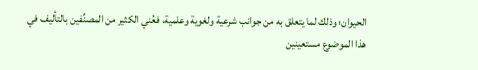الحيوان؛ وذلك لما يتعلق به من جوانب شرعية ولغوية وعلمية، فعُني الكثير من المصنِّفين بالتأليف في هذا الموضوع مستعينين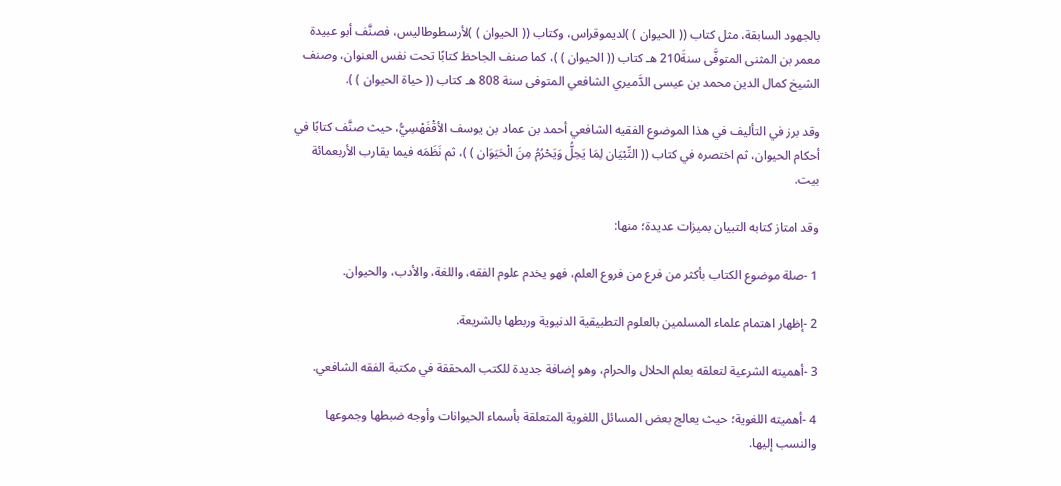بالجهود السابقة، مثل كتاب (( الحيوان ) )لديموقراس، وكتاب (( الحيوان ) )لأرسطوطاليس، فصنَّف أبو عبيدة معمر بن المثنى المتوفَّى سنةَ210 هـ كتاب (( الحيوان ) )، كما صنف الجاحظ كتابًا تحت نفس العنوان، وصنف الشيخ كمال الدين محمد بن عيسى الدَّميري الشافعي المتوفى سنة 808 هـ كتاب (( حياة الحيوان ) ).

وقد برز في التأليف في هذا الموضوع الفقيه الشافعي أحمد بن عماد بن يوسف الأقْفَهْسِيُّ، حيث صنَّف كتابًا في أحكام الحيوان، ثم اختصره في كتاب (( التِّبْيَان لِمَا يَحِلُّ وَيَحْرُمُ مِنَ الْحَيَوَان ) )، ثم نَظَمَه فيما يقارب الأربعمائة بيت.

وقد امتاز كتابه التبيان بميزات عديدة؛ منها:

1 -صلة موضوع الكتاب بأكثر من فرع من فروع العلم، فهو يخدم علوم الفقه، واللغة، والأدب، والحيوان.

2 -إظهار اهتمام علماء المسلمين بالعلوم التطبيقية الدنيوية وربطها بالشريعة.

3 -أهميته الشرعية لتعلقه بعلم الحلال والحرام، وهو إضافة جديدة للكتب المحققة في مكتبة الفقه الشافعي.

4 -أهميته اللغوية؛ حيث يعالج بعض المسائل اللغوية المتعلقة بأسماء الحيوانات وأوجه ضبطها وجموعها والنسب إليها.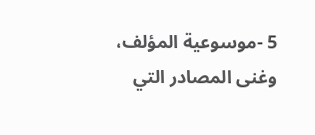5 -موسوعية المؤلف، وغنى المصادر التي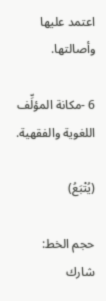اعتمد عليها وأصالتها.

6 -مكانة المؤلِّف اللغوية والفقهية.

(يُتْبَعُ)

حجم الخط:
شارك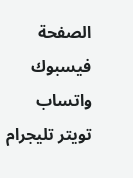الصفحة
فيسبوك واتساب تويتر تليجرام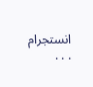انستجرام
. . .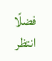فضلًا انتظر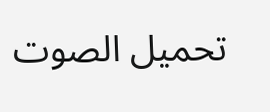تحميل الصوت